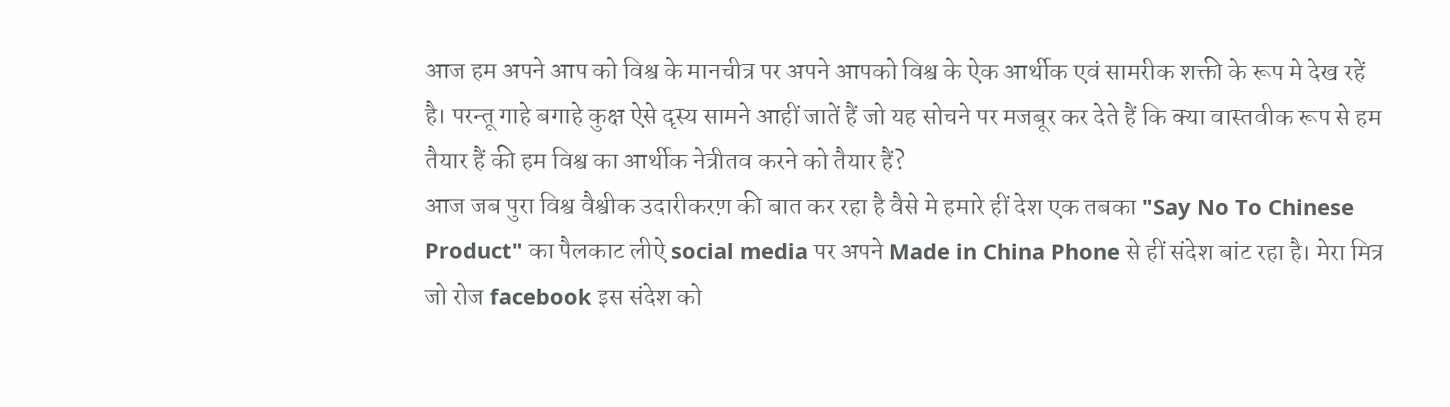आज हम अपने आप को विश्व के मानचीत्र पर अपने आपको विश्व के ऐक आर्थीक एवं सामरीक शक्ती के रूप मे देख रहें है। परन्तू गाहे बगाहे कुक्ष ऐसे दृस्य सामने आहीं जातें हैं जो यह सोचने पर मजबूर कर देते हैं कि क्या वास्तवीक रूप से हम तैयार हैं की हम विश्व का आर्थीक नेत्रीतव करने को तैयार हैं?
आज जब पुरा विश्व वैश्वीक उदारीकरण़ की बात कर रहा है वैसे मे हमारे हीं देश एक तबका "Say No To Chinese Product" का पैलकाट लीऐ social media पर अपने Made in China Phone से हीं संदेश बांट रहा है। मेरा मित्र जो रोज facebook इस संदेश को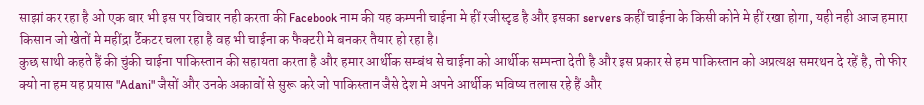साझां कर रहा है ओ एक बार भी इस पर विचार नही करता की Facebook नाम की यह कम्पनी चाईना मे हीं रजीस्टृड है और इसका servers कहीं चाईना के किसी कोने मे हीं रखा होगा, यही नही आज हमारा किसान जो खेतों मे महींद्रा र्टैकटर चला रहा है वह भी चाईना क फैक्टरी मे बनकर तैयार हो रहा है।
कुछ साथी कहते हैं की चुंकी चाईना पाकिस्तान की सहायता करता है और हमार आर्थीक सम्बंध से चाईना को आर्थीक सम्पन्ता देती है और इस प्रकार से हम पाकिस्तान को अप्रत्यक्ष समरथन दे रहें है, तो फीर क्यो ना हम यह प्रयास "Adani" जैसों और उनके अकावों से सुरू करे जो पाकिस्तान जैसे देश मे अपने आर्थीक भविष्य तलास रहे हैं और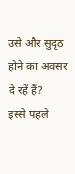उसे और सुदृठ होने का अवसर दे रहें हैं?
इस्से पहले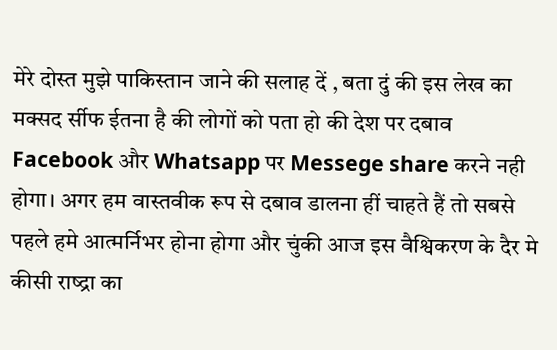मेरे दोस्त मुझे पाकिस्तान जाने की सलाह दें , बता दुं की इस लेख का मक्सद र्सीफ ईतना है की लोगों को पता हो की देश पर दबाव Facebook और Whatsapp पर Messege share करने नही होगा। अगर हम वास्तवीक रूप से दबाव डालना हीं चाहते हैं तो सबसे पहले हमे आत्मर्निभर होना होगा और चुंकी आज इस वैश्विकरण के दैर मे कीसी राष्द्रा का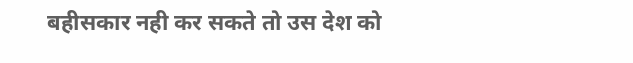बहीसकार नही कर सकते तो उस देश को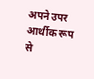अपने उपर आर्थीक रूप से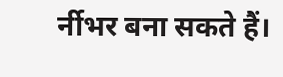र्नीभर बना सकते हैं।